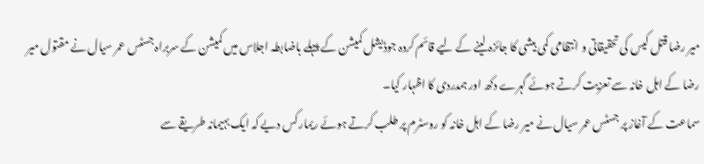میر رضا قتل کیس کی تحقیقاتی و انتظامی کمی بیشی کا جائزہ لینے کے لیے قائم کردہ جوڈیشل کمیشن کے پہلے باضابطہ اجلاس میں کمیشن کے سربراہ جسٹس عمر سیال نے مقتول میر رضا کے اہل خانہ سے تعزیت کرتے ہوئے گہرے دکھ اور ہمدردی کا اظہار کیا۔
سماعت کے آغاز پر جسٹس عمر سیال نے میر رضا کے اہل خانہ کو روسٹرم پر طلب کرتے ہوئے ریمارکس دیے کہ ایک بہیمانہ طریقے سے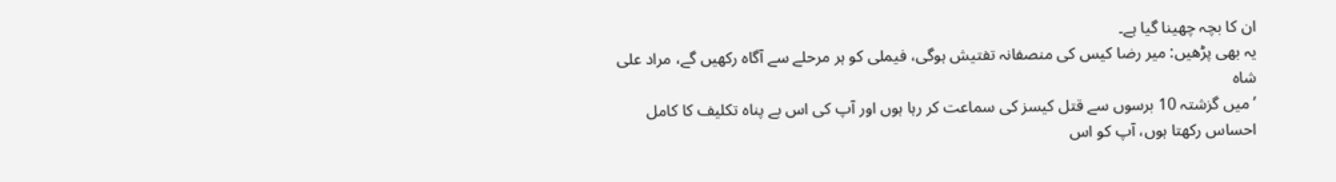ان کا بچہ چھینا گیا ہے۔
یہ بھی پڑھیں: میر رضا کیس کی منصفانہ تفتیش ہوگی، فیملی کو ہر مرحلے سے آگاہ رکھیں گے، مراد علی شاہ
’میں گزشتہ 10 برسوں سے قتل کیسز کی سماعت کر رہا ہوں اور آپ کی اس بے پناہ تکلیف کا کامل احساس رکھتا ہوں، آپ کو اس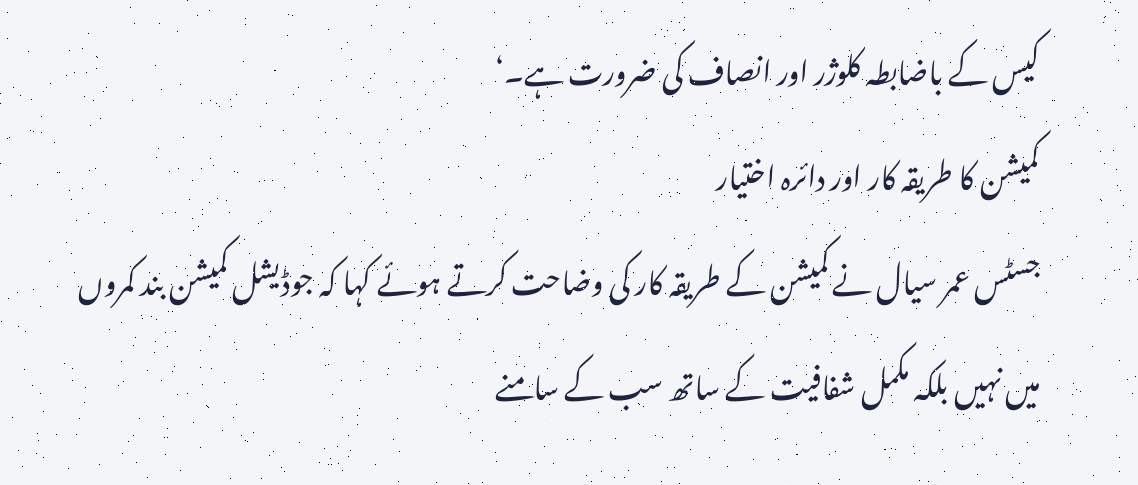کیس کے باضابطہ کلوژر اور انصاف کی ضرورت ہے۔‘
کمیشن کا طریقہ کار اور دائرہ اختیار
جسٹس عمر سیال نے کمیشن کے طریقہ کار کی وضاحت کرتے ہوئے کہا کہ جوڈیشل کمیشن بند کمروں میں نہیں بلکہ مکمل شفافیت کے ساتھ سب کے سامنے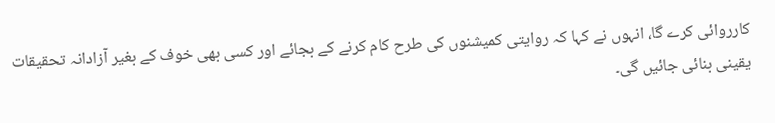کارروائی کرے گا، انہوں نے کہا کہ روایتی کمیشنوں کی طرح کام کرنے کے بجائے اور کسی بھی خوف کے بغیر آزادانہ تحقیقات یقینی بنائی جائیں گی۔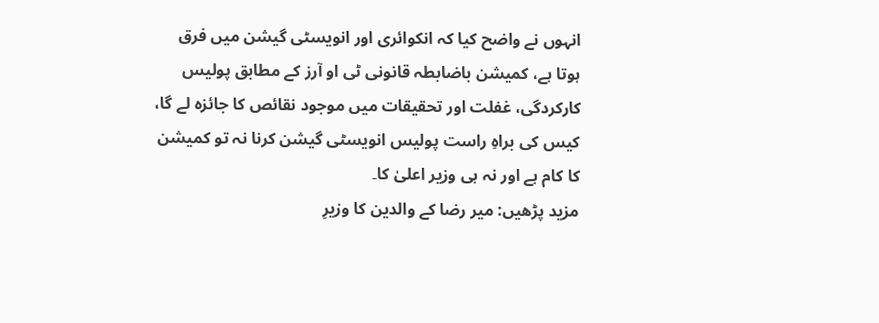انہوں نے واضح کیا کہ انکوائری اور انویسٹی گیشن میں فرق ہوتا ہے، کمیشن باضابطہ قانونی ٹی او آرز کے مطابق پولیس کارکردگی، غفلت اور تحقیقات میں موجود نقائص کا جائزہ لے گا، کیس کی براہِ راست پولیس انویسٹی گیشن کرنا نہ تو کمیشن کا کام ہے اور نہ ہی وزیر اعلیٰ کا۔
مزید پڑھیں: میر رضا کے والدین کا وزیرِ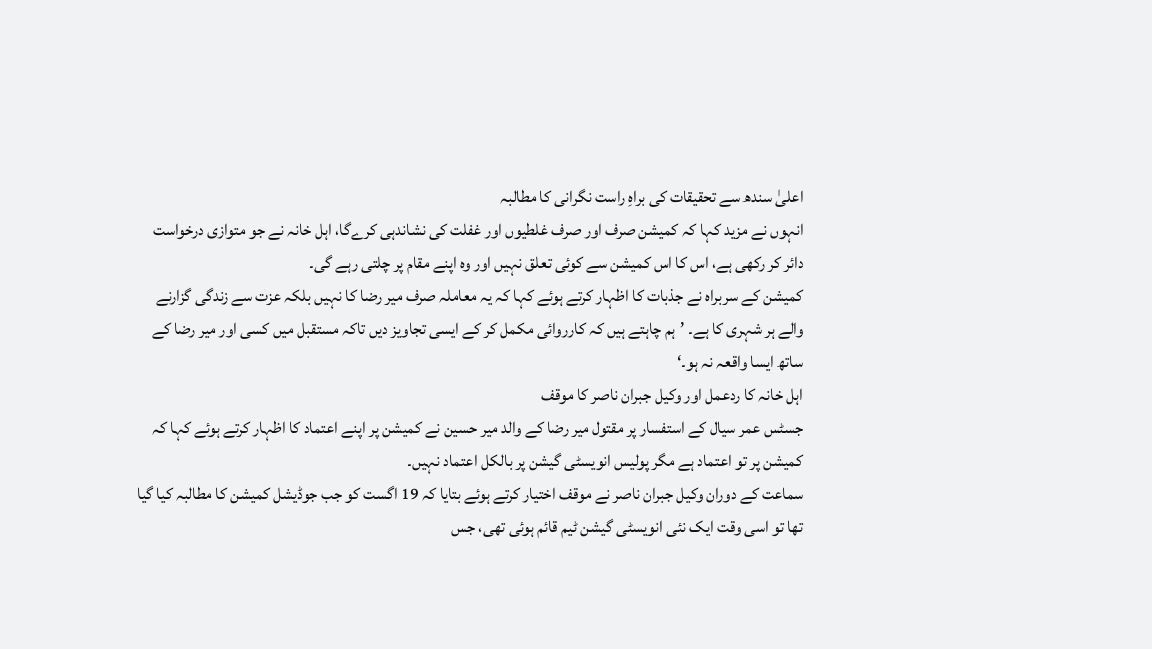اعلیٰ سندھ سے تحقیقات کی براہِ راست نگرانی کا مطالبہ
انہوں نے مزید کہا کہ کمیشن صرف اور صرف غلطیوں اور غفلت کی نشاندہی کرےگا، اہل خانہ نے جو متوازی درخواست دائر کر رکھی ہے، اس کا اس کمیشن سے کوئی تعلق نہیں اور وہ اپنے مقام پر چلتی رہے گی۔
کمیشن کے سربراہ نے جذبات کا اظہار کرتے ہوئے کہا کہ یہ معاملہ صرف میر رضا کا نہیں بلکہ عزت سے زندگی گزارنے والے ہر شہری کا ہے۔ ’ہم چاہتے ہیں کہ کارروائی مکمل کر کے ایسی تجاویز دیں تاکہ مستقبل میں کسی اور میر رضا کے ساتھ ایسا واقعہ نہ ہو۔‘
اہل خانہ کا ردعمل اور وکیل جبران ناصر کا موقف
جسٹس عمر سیال کے استفسار پر مقتول میر رضا کے والد میر حسین نے کمیشن پر اپنے اعتماد کا اظہار کرتے ہوئے کہا کہ کمیشن پر تو اعتماد ہے مگر پولیس انویسٹی گیشن پر بالکل اعتماد نہیں۔
سماعت کے دوران وکیل جبران ناصر نے موقف اختیار کرتے ہوئے بتایا کہ 19 اگست کو جب جوڈیشل کمیشن کا مطالبہ کیا گیا تھا تو اسی وقت ایک نئی انویسٹی گیشن ٹیم قائم ہوئی تھی، جس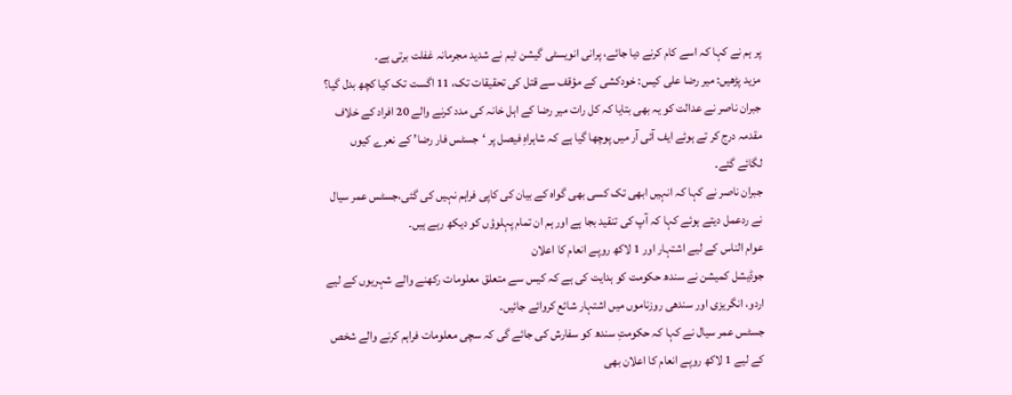پر ہم نے کہا کہ اسے کام کرنے دیا جائے، پرانی انویسٹی گیشن ٹیم نے شدید مجرمانہ غفلت برتی ہے۔
مزید پڑھیں: میر رضا علی کیس: خودکشی کے مؤقف سے قتل کی تحقیقات تک، 11 اگست تک کیا کچھ بدل گیا؟
جبران ناصر نے عدالت کو یہ بھی بتایا کہ کل رات میر رضا کے اہل خانہ کی مدد کرنے والے 20 افراد کے خلاف مقدمہ درج کر تے ہوئے ایف آئی آر میں پوچھا گیا ہے کہ شاہراہِ فیصل پر ‘جسٹس فار رضا’ کے نعرے کیوں لگائے گئے۔
جبران ناصر نے کہا کہ انہیں ابھی تک کسی بھی گواہ کے بیان کی کاپی فراہم نہیں کی گئی،جسٹس عمر سیال نے ردعمل دیتے ہوئے کہا کہ آپ کی تنقید بجا ہے اور ہم ان تمام پہلوؤں کو دیکھ رہے ہیں۔
عوام الناس کے لیے اشتہار اور 1 لاکھ روپے انعام کا اعلان
جوڈیشل کمیشن نے سندھ حکومت کو ہدایت کی ہے کہ کیس سے متعلق معلومات رکھنے والے شہریوں کے لیے اردو، انگریزی اور سندھی روزناموں میں اشتہار شائع کروائے جائیں۔
جسٹس عمر سیال نے کہا کہ حکومتِ سندھ کو سفارش کی جائے گی کہ سچی معلومات فراہم کرنے والے شخص کے لیے 1 لاکھ روپے انعام کا اعلان بھی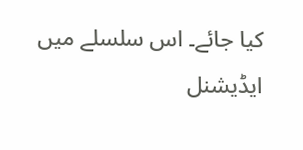کیا جائے۔ اس سلسلے میں ایڈیشنل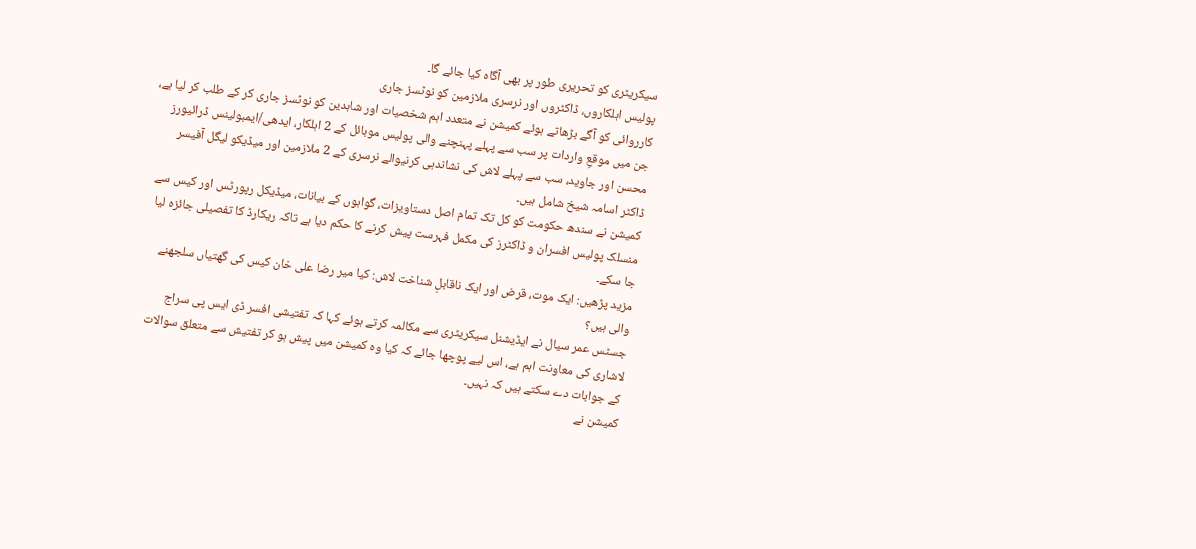سیکریٹری کو تحریری طور پر بھی آگاہ کیا جائے گا۔
پولیس اہلکاروں، ڈاکٹروں اور نرسری ملازمین کو نوٹسز جاری
کارروائی کو آگے بڑھاتے ہوئے کمیشن نے متعدد اہم شخصیات اور شاہدین کو نوٹسز جاری کر کے طلب کر لیا ہے، جن میں موقعِ واردات پر سب سے پہلے پہنچنے والی پولیس موبائل کے 2 اہلکار، ایدھی/ایمبولینس ڈرائیورز محسن اور جاوید، سب سے پہلے لاش کی نشاندہی کرنیوالے نرسری کے 2 ملازمین اور میڈیکو لیگل آفیسر ڈاکٹر اسامہ شیخ شامل ہیں۔
کمیشن نے سندھ حکومت کو کل تک تمام اصل دستاویزات، گواہوں کے بیانات، میڈیکل رپورٹس اور کیس سے منسلک پولیس افسران و ڈاکٹرز کی مکمل فہرست پیش کرنے کا حکم دیا ہے تاکہ ریکارڈ کا تفصیلی جائزہ لیا جا سکے۔
مزید پڑھیں: ایک موت، قرض اور ایک ناقابلِ شناخت لاش: کیا میر رضا علی خان کیس کی گھتیاں سلجھنے والی ہیں؟
جسٹس عمر سیال نے ایڈیشنل سیکریٹری سے مکالمہ کرتے ہوئے کہا کہ تفتیشی افسر ڈی ایس پی سراج لاشاری کی معاونت اہم ہے، اس لیے پوچھا جائے کہ کیا وہ کمیشن میں پیش ہو کر تفتیش سے متعلق سوالات کے جوابات دے سکتے ہیں کہ نہیں۔
کمیشن نے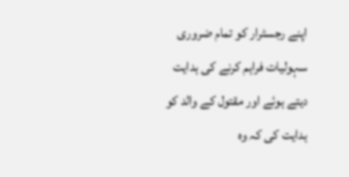اپنے رجسٹرار کو تمام ضروری سہولیات فراہم کرنے کی ہدایت دیتے ہوئے اور مقتول کے والد کو ہدایت کی کہ وہ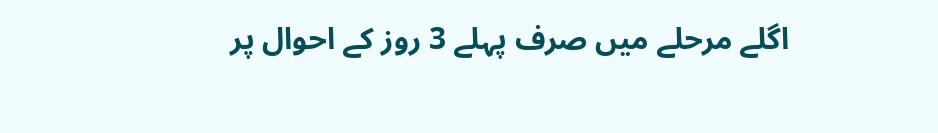اگلے مرحلے میں صرف پہلے 3 روز کے احوال پر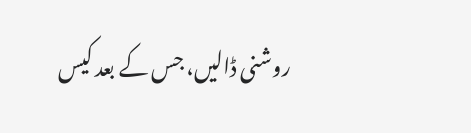روشنی ڈالیں، جس کے بعد کیس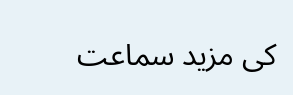کی مزید سماعت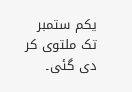یکم ستمبر تک ملتوی کر دی گئی۔